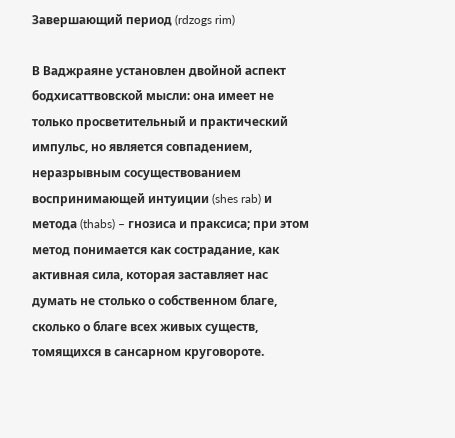Завершающий период (rdzogs rim)

В Ваджраяне установлен двойной аспект бодхисаттвовской мысли: она имеет не только просветительный и практический импульс, но является совпадением, неразрывным сосуществованием воспринимающей интуиции (shes rab) и метода (thabs) – гнозиса и праксиса; при этом метод понимается как сострадание, как активная сила, которая заставляет нас думать не столько о собственном благе, сколько о благе всех живых существ, томящихся в сансарном круговороте.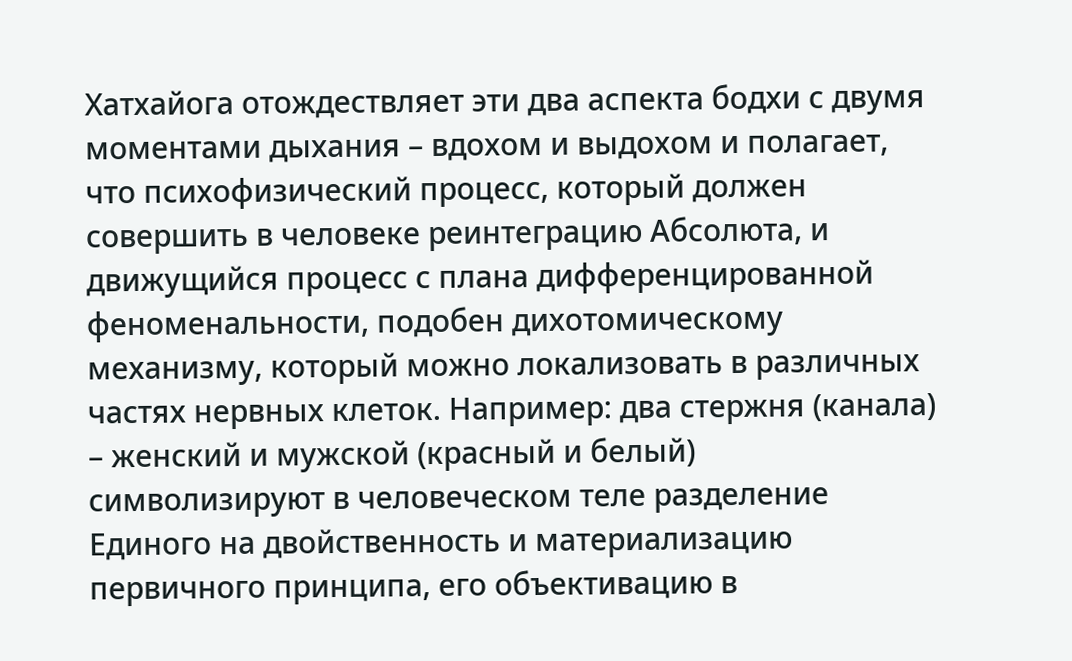Хатхайога отождествляет эти два аспекта бодхи с двумя моментами дыхания – вдохом и выдохом и полагает, что психофизический процесс, который должен совершить в человеке реинтеграцию Абсолюта, и движущийся процесс с плана дифференцированной феноменальности, подобен дихотомическому механизму, который можно локализовать в различных частях нервных клеток. Например: два стержня (канала) – женский и мужской (красный и белый) символизируют в человеческом теле разделение Единого на двойственность и материализацию первичного принципа, его объективацию в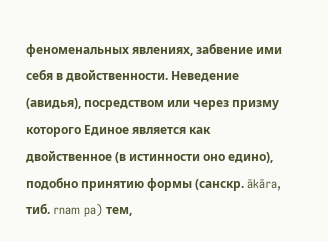феноменальных явлениях, забвение ими себя в двойственности. Неведение (авидья), посредством или через призму которого Единое является как двойственное (в истинности оно едино), подобно принятию формы (санскр. ākāra, тиб. rnam pa) тем,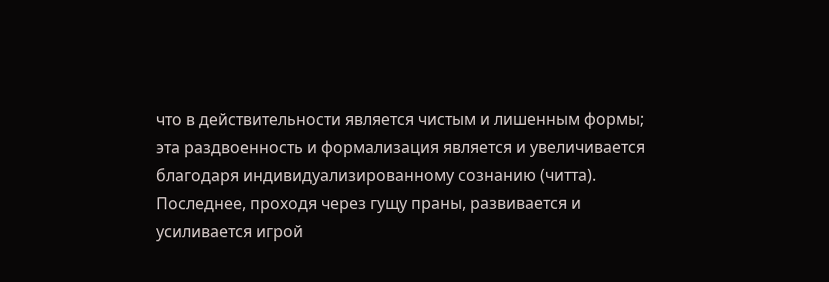что в действительности является чистым и лишенным формы; эта раздвоенность и формализация является и увеличивается благодаря индивидуализированному сознанию (читта). Последнее, проходя через гущу праны, развивается и усиливается игрой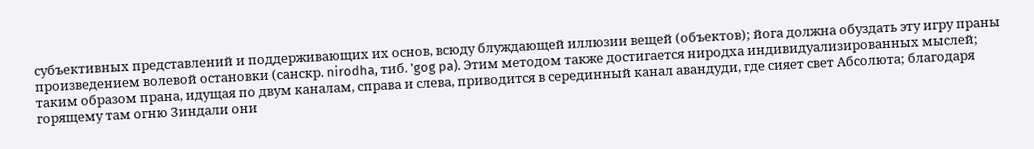субъективных представлений и поддерживающих их основ, всюду блуждающей иллюзии вещей (объектов); йога должна обуздать эту игру праны произведением волевой остановки (санскр. nirodha, тиб. 'gog pa). Этим методом также достигается ниродха индивидуализированных мыслей; таким образом прана, идущая по двум каналам, справа и слева, приводится в серединный канал авандуди, где сияет свет Абсолюта; благодаря горящему там огню Зиндали они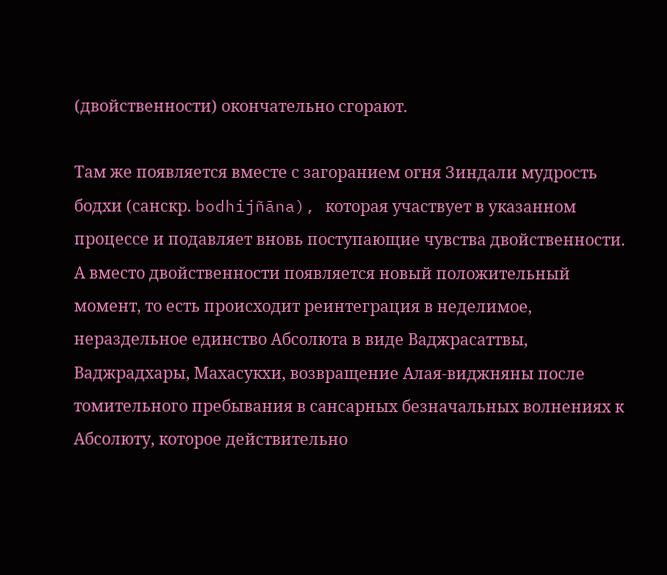(двойственности) окончательно сгорают.

Там же появляется вместе с загоранием огня Зиндали мудрость бодхи (санскр. bodhijñāna), которая участвует в указанном процессе и подавляет вновь поступающие чувства двойственности. А вместо двойственности появляется новый положительный момент, то есть происходит реинтеграция в неделимое, нераздельное единство Абсолюта в виде Ваджрасаттвы, Ваджрадхары, Махасукхи, возвращение Алая-виджняны после томительного пребывания в сансарных безначальных волнениях к Абсолюту, которое действительно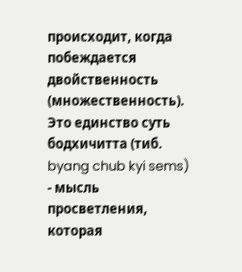происходит, когда побеждается двойственность (множественность). Это единство суть бодхичитта (тиб. byang chub kyi sems) - мысль просветления, которая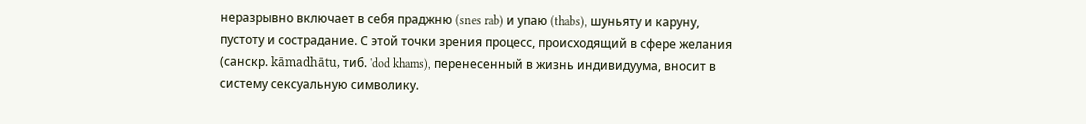неразрывно включает в себя праджню (snes rab) и упаю (thabs), шуньяту и каруну, пустоту и сострадание. С этой точки зрения процесс, происходящий в сфере желания (санскр. kāmadhātu, тиб. 'dod khams), перенесенный в жизнь индивидуума, вносит в систему сексуальную символику.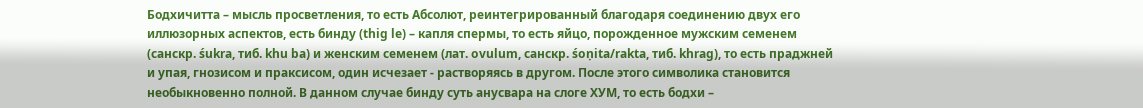Бодхичитта – мысль просветления, то есть Абсолют, реинтегрированный благодаря соединению двух его иллюзорных аспектов, есть бинду (thig le) – капля спермы, то есть яйцо, порожденное мужским семенем (санскр. śukra, тиб. khu ba) и женским семенем (лат. ovulum, санскр. śoṇita/rakta, тиб. khrag), то есть праджней и упая, гнозисом и праксисом, один исчезает - растворяясь в другом. После этого символика становится необыкновенно полной. В данном случае бинду суть анусвара на слоге ХУМ, то есть бодхи –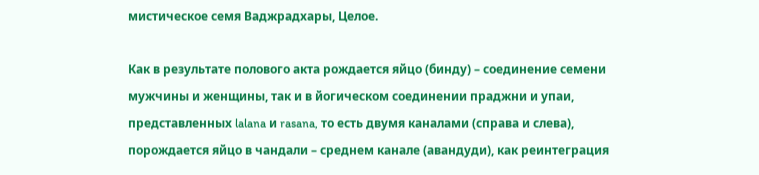мистическое семя Ваджрадхары, Целое.

Как в результате полового акта рождается яйцо (бинду) – соединение семени мужчины и женщины, так и в йогическом соединении праджни и упаи, представленных lalana и rasana, то есть двумя каналами (справа и слева), порождается яйцо в чандали – среднем канале (авандуди), как реинтеграция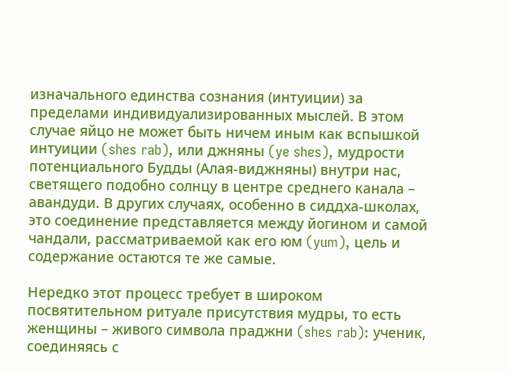изначального единства сознания (интуиции) за пределами индивидуализированных мыслей. В этом случае яйцо не может быть ничем иным как вспышкой интуиции (shes rab), или джняны (ye shes), мудрости потенциального Будды (Алая-виджняны) внутри нас, светящего подобно солнцу в центре среднего канала – авандуди. В других случаях, особенно в сиддха-школах, это соединение представляется между йогином и самой чандали, рассматриваемой как его юм (yum), цель и содержание остаются те же самые.

Нередко этот процесс требует в широком посвятительном ритуале присутствия мудры, то есть женщины – живого символа праджни (shes rab): ученик, соединяясь с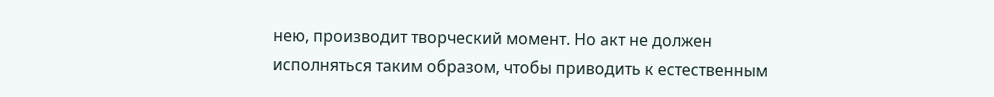нею, производит творческий момент. Но акт не должен исполняться таким образом, чтобы приводить к естественным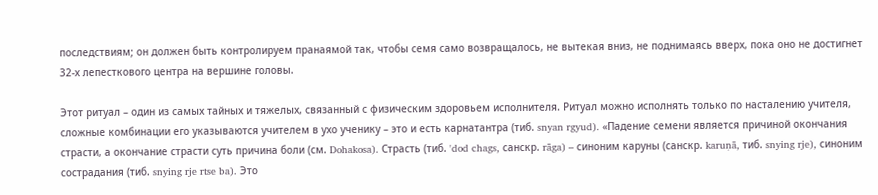последствиям; он должен быть контролируем пранаямой так, чтобы семя само возвращалось, не вытекая вниз, не поднимаясь вверх, пока оно не достигнет 32-х лепесткового центра на вершине головы.

Этот ритуал – один из самых тайных и тяжелых, связанный с физическим здоровьем исполнителя. Ритуал можно исполнять только по насталению учителя, сложные комбинации его указываются учителем в ухо ученику – это и есть карнатантра (тиб. snyan rgyud). «Падение семени является причиной окончания страсти, а окончание страсти суть причина боли (см. Dohakosa). Страсть (тиб. 'dod chags, санскр. rāga) – синоним каруны (санскр. karuṇā, тиб. snying rje), синоним сострадания (тиб. snying rje rtse ba). Это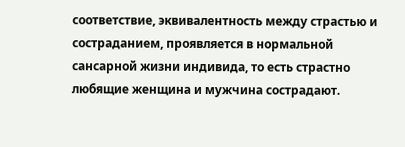соответствие, эквивалентность между страстью и состраданием, проявляется в нормальной сансарной жизни индивида, то есть страстно любящие женщина и мужчина сострадают.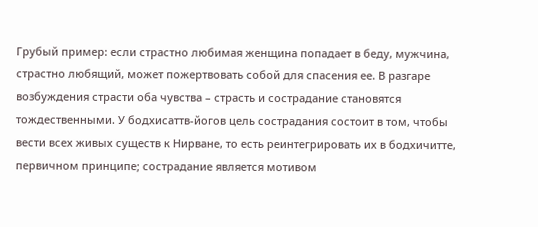Грубый пример: если страстно любимая женщина попадает в беду, мужчина, страстно любящий, может пожертвовать собой для спасения ее. В разгаре возбуждения страсти оба чувства – страсть и сострадание становятся тождественными. У бодхисаттв-йогов цель сострадания состоит в том, чтобы вести всех живых существ к Нирване, то есть реинтегрировать их в бодхичитте, первичном принципе; сострадание является мотивом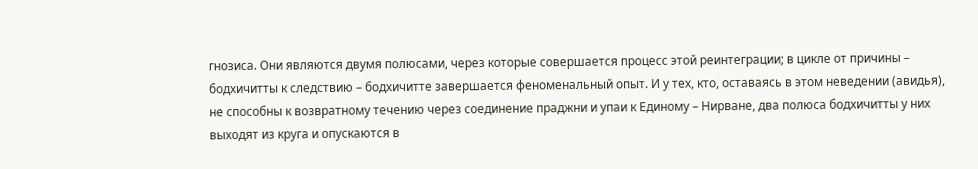гнозиса. Они являются двумя полюсами, через которые совершается процесс этой реинтеграции; в цикле от причины – бодхичитты к следствию – бодхичитте завершается феноменальный опыт. И у тех, кто, оставаясь в этом неведении (авидья), не способны к возвратному течению через соединение праджни и упаи к Единому – Нирване, два полюса бодхичитты у них выходят из круга и опускаются в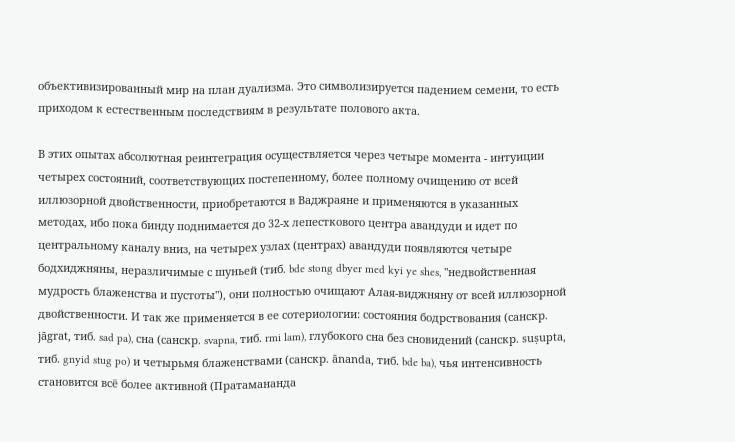объективизированный мир на план дуализма. Это символизируется падением семени, то есть приходом к естественным последствиям в результате полового акта.

В этих опытах абсолютная реинтеграция осуществляется через четыре момента - интуиции четырех состояний, соответствующих постепенному, более полному очищению от всей иллюзорной двойственности, приобретаются в Ваджраяне и применяются в указанных методах, ибо пока бинду поднимается до 32-х лепесткового центра авандуди и идет по центральному каналу вниз, на четырех узлах (центрах) авандуди появляются четыре бодхиджняны, неразличимые с шуньей (тиб. bde stong dbyer med kyi ye shes, "недвойственная мудрость блаженства и пустоты"), они полностью очищают Алая-виджняну от всей иллюзорной двойственности. И так же применяется в ее сотериологии: состояния бодрствования (санскр. jāgrat, тиб. sad pa), сна (санскр. svapna, тиб. rmi lam), глубокого сна без сновидений (санскр. suṣupta, тиб. gnyid stug po) и четырьмя блаженствами (санскр. ānanda, тиб. bde ba), чья интенсивность становится всё более активной (Пратамананда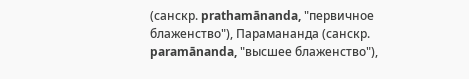(санскр. prathamānanda, "первичное блаженство"), Парамананда (санскр. paramānanda, "высшее блаженство"),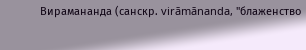Вирамананда (санскр. virāmānanda, "блаженство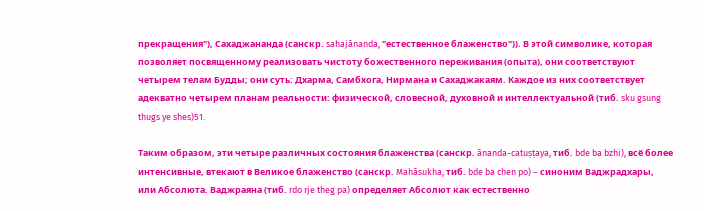прекращения"), Сахаджананда (санскр. sahajānanda, "естественное блаженство")). В этой символике, которая позволяет посвященному реализовать чистоту божественного переживания (опыта), они соответствуют четырем телам Будды; они суть: Дхарма, Самбхога, Нирмана и Сахаджакаям. Каждое из них соответствует адекватно четырем планам реальности: физической, словесной, духовной и интеллектуальной (тиб. sku gsung thugs ye shes)51.

Таким образом, эти четыре различных состояния блаженства (санскр. ānanda-catuṣṭaya, тиб. bde ba bzhi), всё более интенсивные, втекают в Великое блаженство (санскр. Mahāsukha, тиб. bde ba chen po) – синоним Ваджрадхары, или Абсолюта. Ваджраяна (тиб. rdo rje theg pa) определяет Абсолют как естественно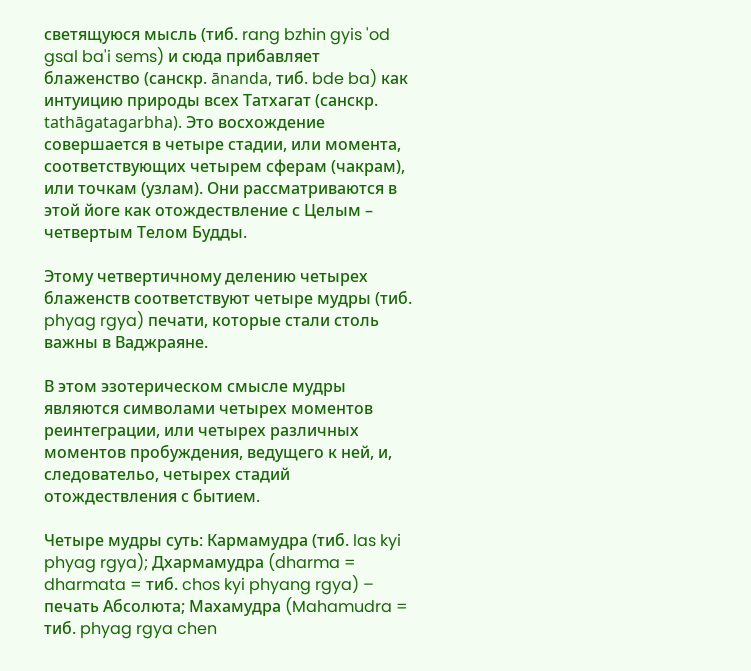светящуюся мысль (тиб. rang bzhin gyis 'od gsal ba'i sems) и сюда прибавляет блаженство (санскр. ānanda, тиб. bde ba) как интуицию природы всех Татхагат (санскр. tathāgatagarbha). Это восхождение совершается в четыре стадии, или момента, соответствующих четырем сферам (чакрам), или точкам (узлам). Они рассматриваются в этой йоге как отождествление с Целым – четвертым Телом Будды.

Этому четвертичному делению четырех блаженств соответствуют четыре мудры (тиб. phyag rgya) печати, которые стали столь важны в Ваджраяне.

В этом эзотерическом смысле мудры являются символами четырех моментов реинтеграции, или четырех различных моментов пробуждения, ведущего к ней, и, следовательо, четырех стадий отождествления с бытием.

Четыре мудры суть: Кармамудра (тиб. las kyi phyag rgya); Дхармамудра (dharma = dharmata = тиб. chos kyi phyang rgya) – печать Абсолюта; Махамудра (Mahamudra = тиб. phyag rgya chen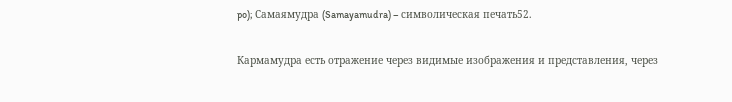po); Самаямудра (Samayamudra) – символическая печать52.

Кармамудра есть отражение через видимые изображения и представления, через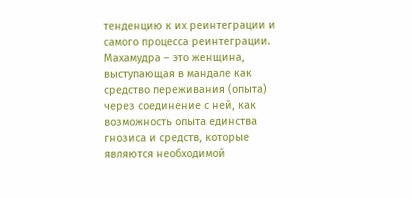тенденцию к их реинтеграции и самого процесса реинтеграции. Махамудра – это женщина, выступающая в мандале как средство переживания (опыта) через соединение с ней, как возможность опыта единства гнозиса и средств, которые являются необходимой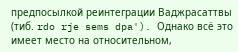предпосылкой реинтеграции Ваджрасаттвы (тиб. rdo rje sems dpa'). Однако всё это имеет место на относительном,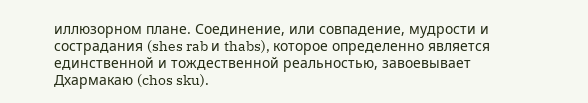иллюзорном плане. Соединение, или совпадение, мудрости и сострадания (shes rab и thabs), которое определенно является единственной и тождественной реальностью, завоевывает Дхармакаю (chos sku).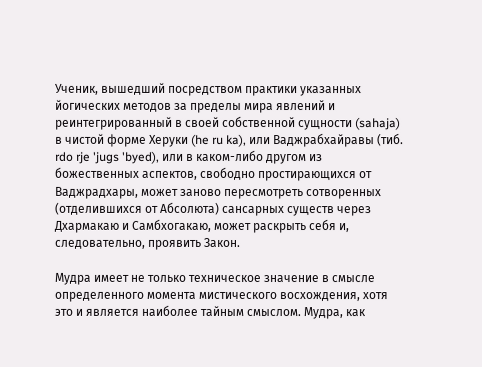Ученик, вышедший посредством практики указанных йогических методов за пределы мира явлений и реинтегрированный в своей собственной сущности (sahaja) в чистой форме Херуки (he ru ka), или Ваджрабхайравы (тиб. rdo rje 'jugs 'byed), или в каком-либо другом из божественных аспектов, свободно простирающихся от Ваджрадхары, может заново пересмотреть сотворенных (отделившихся от Абсолюта) сансарных существ через Дхармакаю и Самбхогакаю, может раскрыть себя и, следовательно, проявить Закон.

Мудра имеет не только техническое значение в смысле определенного момента мистического восхождения, хотя это и является наиболее тайным смыслом. Мудра, как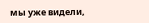мы уже видели,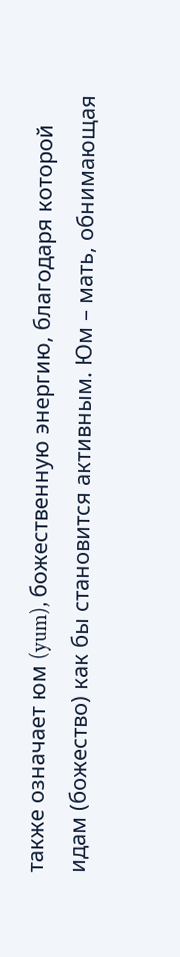также означает юм (yum), божественную энергию, благодаря которой идам (божество) как бы становится активным. Юм – мать, обнимающая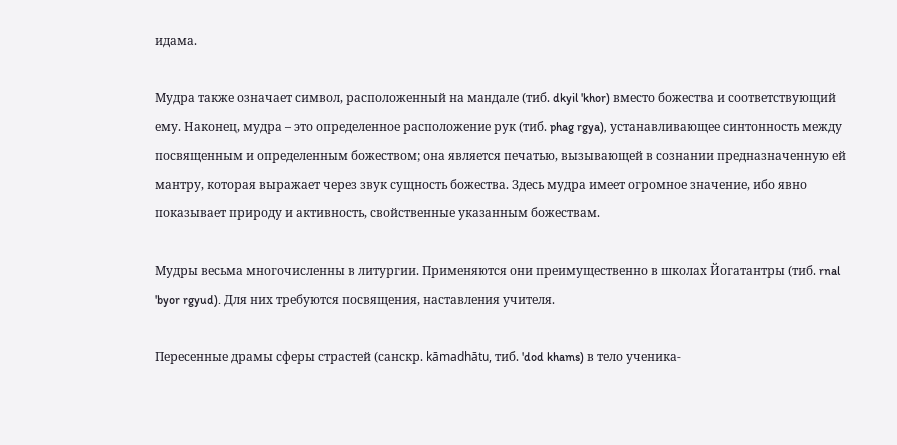идама.

Мудра также означает символ, расположенный на мандале (тиб. dkyil 'khor) вместо божества и соответствующий ему. Наконец, мудра – это определенное расположение рук (тиб. phag rgya), устанавливающее синтонность между посвященным и определенным божеством; она является печатью, вызывающей в сознании предназначенную ей мантру, которая выражает через звук сущность божества. Здесь мудра имеет огромное значение, ибо явно показывает природу и активность, свойственные указанным божествам.

Мудры весьма многочисленны в литургии. Применяются они преимущественно в школах Йогатантры (тиб. rnal 'byor rgyud). Для них требуются посвящения, наставления учителя.

Пересенные драмы сферы страстей (санскр. kāmadhātu, тиб. 'dod khams) в тело ученика-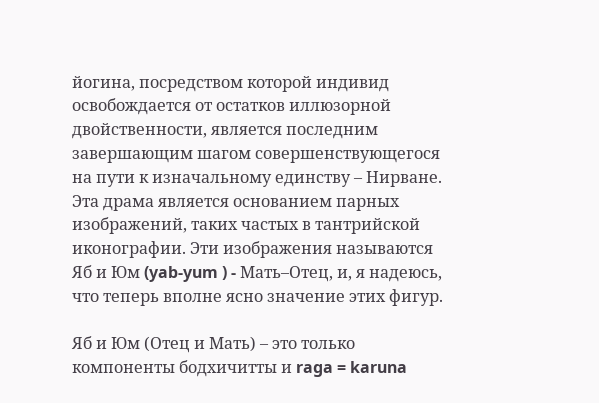йогина, посредством которой индивид освобождается от остатков иллюзорной двойственности, является последним завершающим шагом совершенствующегося на пути к изначальному единству – Нирване. Эта драма является основанием парных изображений, таких частых в тантрийской иконографии. Эти изображения называются Яб и Юм (yab-yum ) - Мать–Отец, и, я надеюсь, что теперь вполне ясно значение этих фигур.

Яб и Юм (Отец и Мать) – это только компоненты бодхичитты и raga = karuna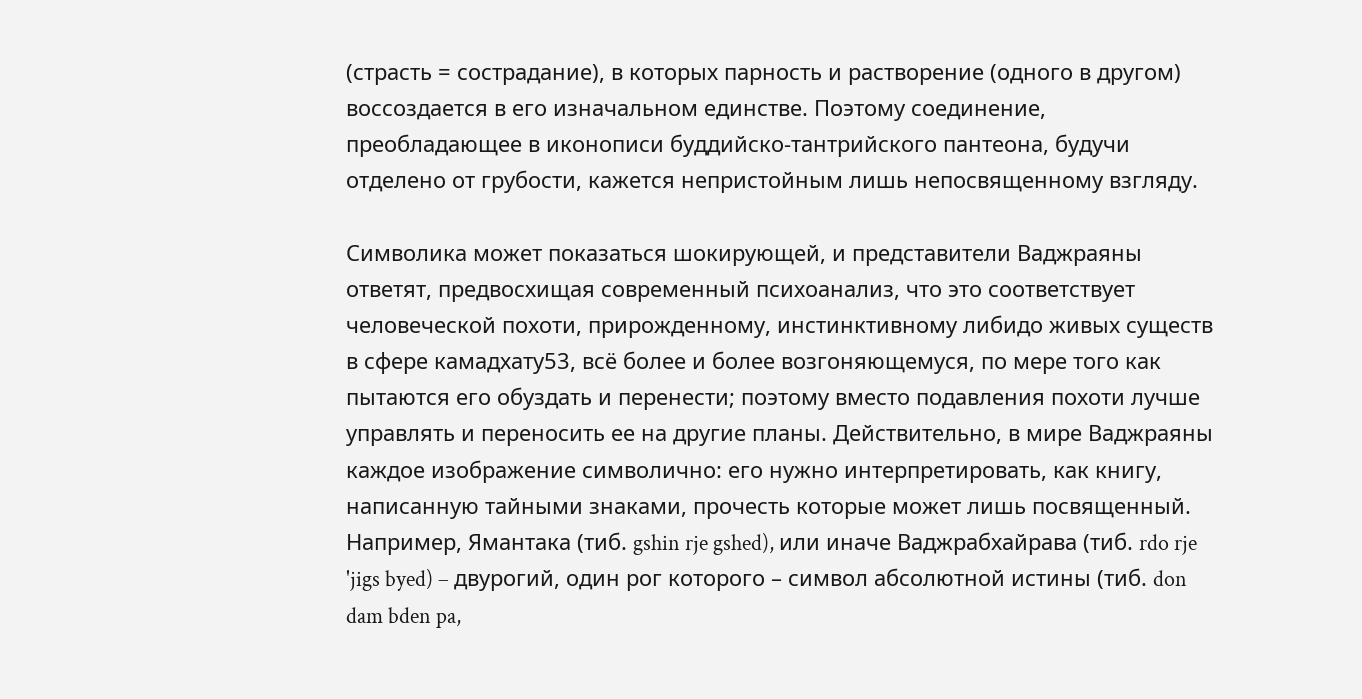(страсть = сострадание), в которых парность и растворение (одного в другом) воссоздается в его изначальном единстве. Поэтому соединение, преобладающее в иконописи буддийско-тантрийского пантеона, будучи отделено от грубости, кажется непристойным лишь непосвященному взгляду.

Символика может показаться шокирующей, и представители Ваджраяны ответят, предвосхищая современный психоанализ, что это соответствует человеческой похоти, прирожденному, инстинктивному либидо живых существ в сфере камадхату53, всё более и более возгоняющемуся, по мере того как пытаются его обуздать и перенести; поэтому вместо подавления похоти лучше управлять и переносить ее на другие планы. Действительно, в мире Ваджраяны каждое изображение символично: его нужно интерпретировать, как книгу, написанную тайными знаками, прочесть которые может лишь посвященный. Например, Ямантака (тиб. gshin rje gshed), или иначе Ваджрабхайрава (тиб. rdo rje 'jigs byed) – двурогий, один рог которого – символ абсолютной истины (тиб. don dam bden pa,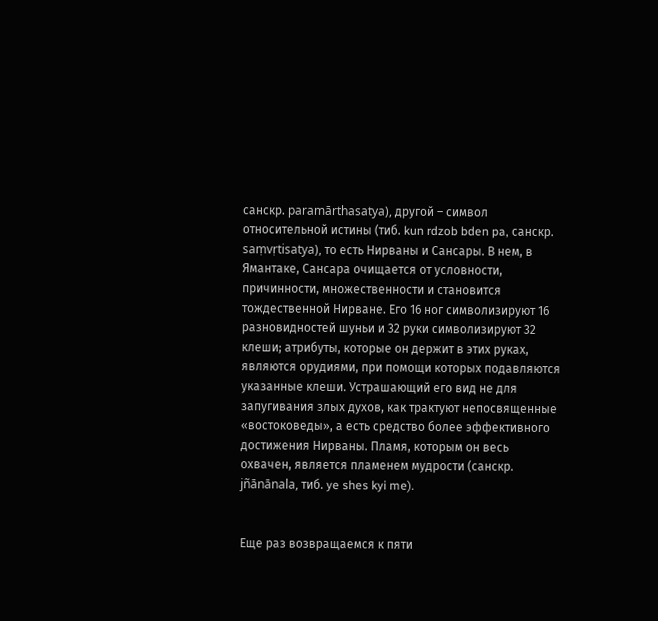санскр. paramārthasatya), другой – символ относительной истины (тиб. kun rdzob bden pa, санскр. saṃvṛtisatya), то есть Нирваны и Сансары. В нем, в Ямантаке, Сансара очищается от условности, причинности, множественности и становится тождественной Нирване. Его 16 ног символизируют 16 разновидностей шуньи и 32 руки символизируют 32 клеши; атрибуты, которые он держит в этих руках, являются орудиями, при помощи которых подавляются указанные клеши. Устрашающий его вид не для запугивания злых духов, как трактуют непосвященные «востоковеды», а есть средство более эффективного достижения Нирваны. Пламя, которым он весь охвачен, является пламенем мудрости (санскр. jñānānala, тиб. ye shes kyi me).


Еще раз возвращаемся к пяти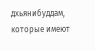дхьянибуддам, которые имеют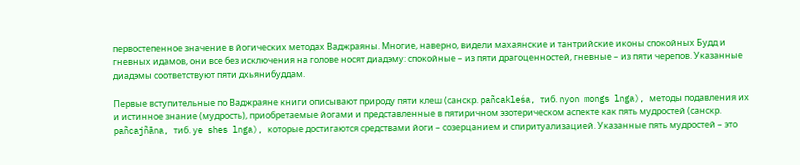первостепенное значение в йогических методах Ваджраяны. Многие, наверно, видели махаянские и тантрийские иконы спокойных Будд и гневных идамов, они все без исключения на голове носят диадэму: спокойные – из пяти драгоценностей, гневные – из пяти черепов. Указанные диадэмы соответствуют пяти дхьянибуддам.

Первые вступительные по Ваджраяне книги описывают природу пяти клеш (санскр. pañcakleśa, тиб. nyon mongs lnga), методы подавления их и истинное знание (мудрость), приобретаемые йогами и представленные в пятиричном эзотерическом аспекте как пять мудростей (санскр. pañcajñāna, тиб. ye shes lnga), которые достигаются средствами йоги – созерцанием и спиритуализацией. Указанные пять мудростей – это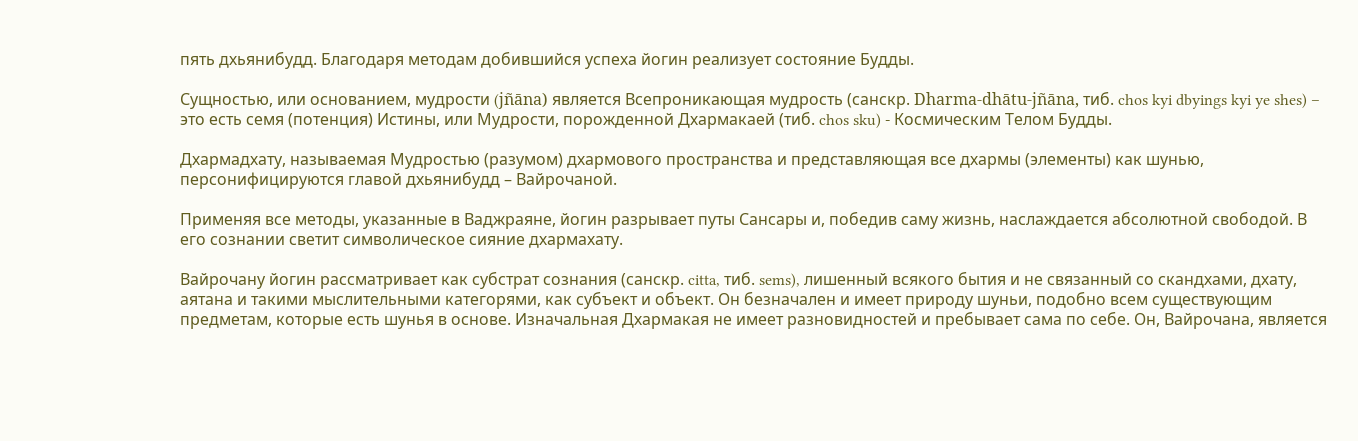пять дхьянибудд. Благодаря методам добившийся успеха йогин реализует состояние Будды.

Сущностью, или основанием, мудрости (jñāna) является Всепроникающая мудрость (санскр. Dharma-dhātu-jñāna, тиб. chos kyi dbyings kyi ye shes) – это есть семя (потенция) Истины, или Мудрости, порожденной Дхармакаей (тиб. chos sku) - Космическим Телом Будды.

Дхармадхату, называемая Мудростью (разумом) дхармового пространства и представляющая все дхармы (элементы) как шунью, персонифицируются главой дхьянибудд – Вайрочаной.

Применяя все методы, указанные в Ваджраяне, йогин разрывает путы Сансары и, победив саму жизнь, наслаждается абсолютной свободой. В его сознании светит символическое сияние дхармахату.

Вайрочану йогин рассматривает как субстрат сознания (санскр. citta, тиб. sems), лишенный всякого бытия и не связанный со скандхами, дхату, аятана и такими мыслительными категорями, как субъект и объект. Он безначален и имеет природу шуньи, подобно всем существующим предметам, которые есть шунья в основе. Изначальная Дхармакая не имеет разновидностей и пребывает сама по себе. Он, Вайрочана, является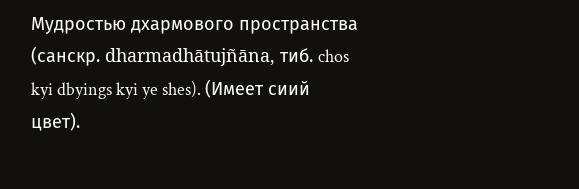Мудростью дхармового пространства (санскр. dharmadhātujñāna, тиб. chos kyi dbyings kyi ye shes). (Имеет сиий цвет).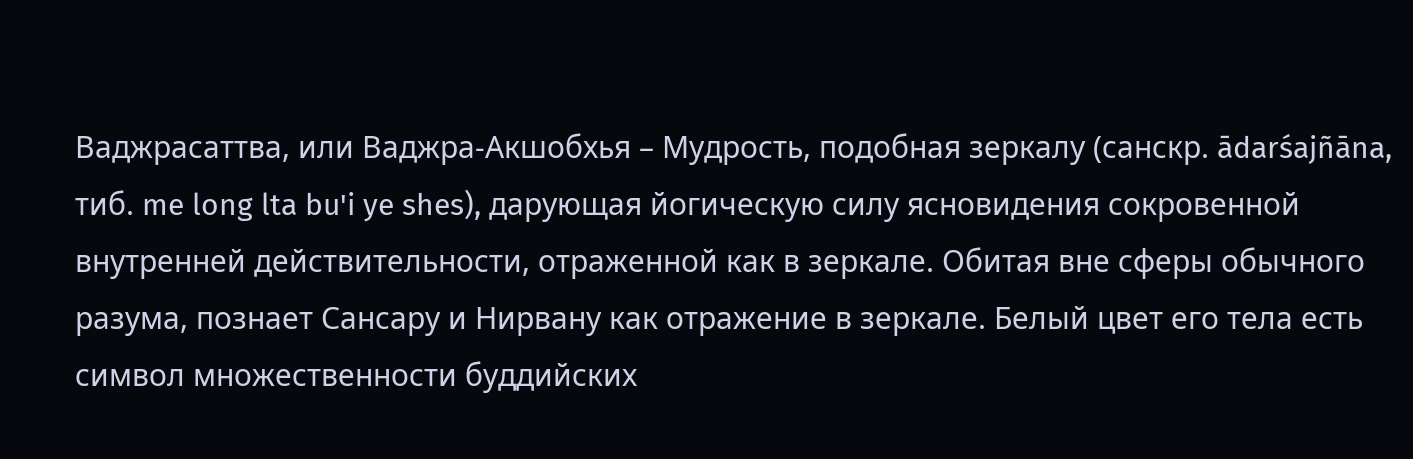Ваджрасаттва, или Ваджра-Акшобхья – Мудрость, подобная зеркалу (санскр. ādarśajñāna, тиб. me long lta bu'i ye shes), дарующая йогическую силу ясновидения сокровенной внутренней действительности, отраженной как в зеркале. Обитая вне сферы обычного разума, познает Сансару и Нирвану как отражение в зеркале. Белый цвет его тела есть символ множественности буддийских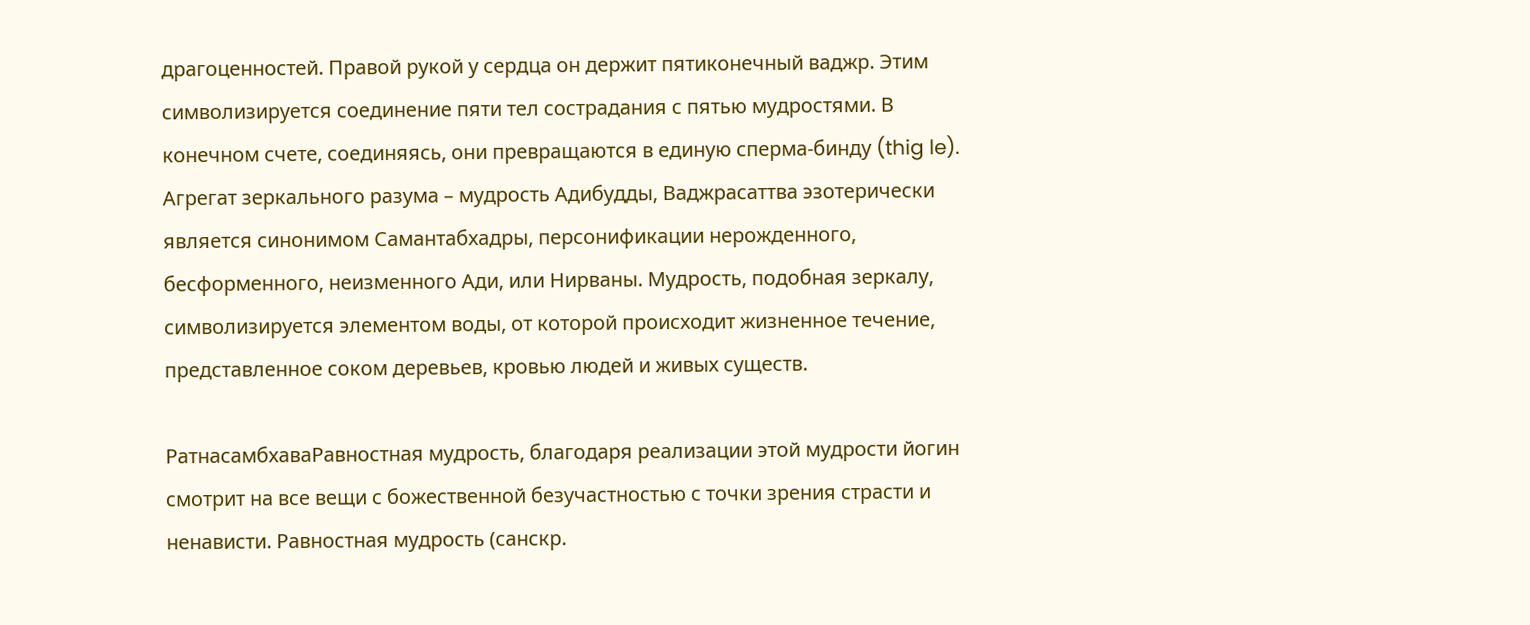драгоценностей. Правой рукой у сердца он держит пятиконечный ваджр. Этим символизируется соединение пяти тел сострадания с пятью мудростями. В конечном счете, соединяясь, они превращаются в единую сперма-бинду (thig le). Агрегат зеркального разума – мудрость Адибудды, Ваджрасаттва эзотерически является синонимом Самантабхадры, персонификации нерожденного, бесформенного, неизменного Ади, или Нирваны. Мудрость, подобная зеркалу, символизируется элементом воды, от которой происходит жизненное течение, представленное соком деревьев, кровью людей и живых существ.

РатнасамбхаваРавностная мудрость, благодаря реализации этой мудрости йогин смотрит на все вещи с божественной безучастностью с точки зрения страсти и ненависти. Равностная мудрость (санскр.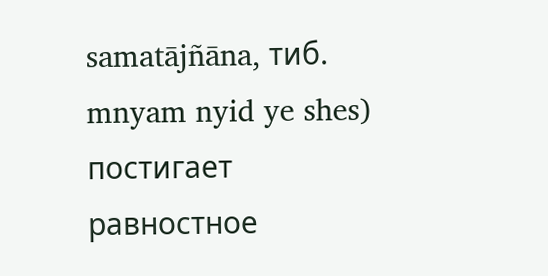samatājñāna, тиб. mnyam nyid ye shes) постигает равностное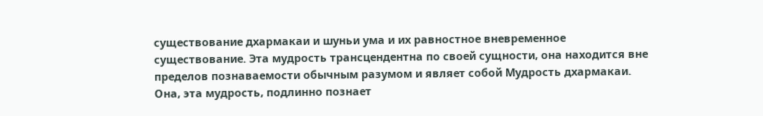существование дхармакаи и шуньи ума и их равностное вневременное существование. Эта мудрость трансцендентна по своей сущности, она находится вне пределов познаваемости обычным разумом и являет собой Мудрость дхармакаи. Она, эта мудрость, подлинно познает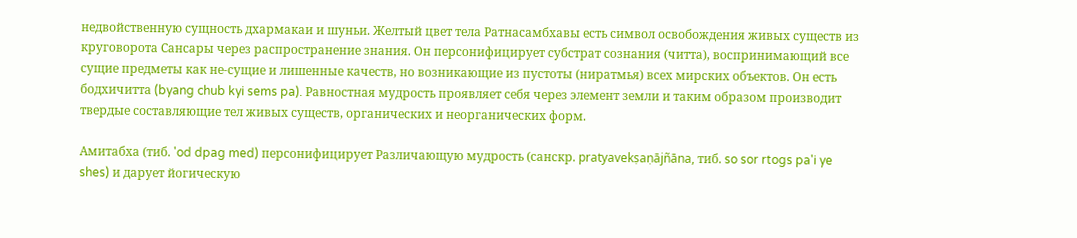недвойственную сущность дхармакаи и шуньи. Желтый цвет тела Ратнасамбхавы есть символ освобождения живых существ из круговорота Сансары через распространение знания. Он персонифицирует субстрат сознания (читта), воспринимающий все сущие предметы как не-сущие и лишенные качеств, но возникающие из пустоты (ниратмья) всех мирских объектов. Он есть бодхичитта (byang chub kyi sems pa). Равностная мудрость проявляет себя через элемент земли и таким образом производит твердые составляющие тел живых существ, органических и неорганических форм.

Амитабха (тиб. 'od dpag med) персонифицирует Различающую мудрость (санскр. pratyavekṣaṇājñāna, тиб. so sor rtogs pa'i ye shes) и дарует йогическую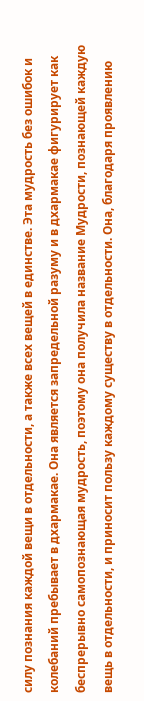силу познания каждой вещи в отдельности, а также всех вещей в единстве. Эта мудрость без ошибок и колебаний пребывает в дхармакае. Она является запредельной разуму и в дхармакае фигурирует как беспрерывно самопознающая мудрость, поэтому она получила название Мудрости, познающей каждую вещь в отдельности, и приносит пользу каждому существу в отдельности. Она, благодаря проявлению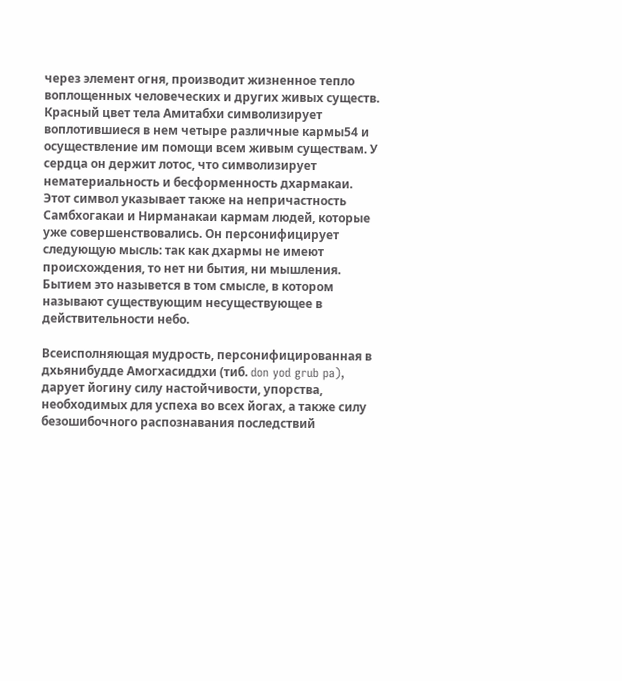через элемент огня, производит жизненное тепло воплощенных человеческих и других живых существ. Красный цвет тела Амитабхи символизирует воплотившиеся в нем четыре различные кармы54 и осуществление им помощи всем живым существам. У сердца он держит лотос, что символизирует нематериальность и бесформенность дхармакаи. Этот символ указывает также на непричастность Самбхогакаи и Нирманакаи кармам людей, которые уже совершенствовались. Он персонифицирует следующую мысль: так как дхармы не имеют происхождения, то нет ни бытия, ни мышления. Бытием это назывется в том смысле, в котором называют существующим несуществующее в действительности небо.

Всеисполняющая мудрость, персонифицированная в дхьянибудде Амогхасиддхи (тиб. don yod grub pa), дарует йогину силу настойчивости, упорства, необходимых для успеха во всех йогах, а также силу безошибочного распознавания последствий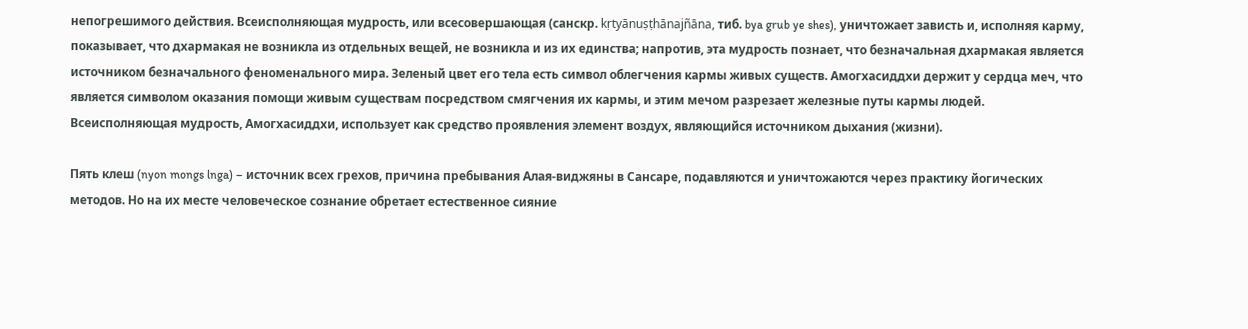непогрешимого действия. Всеисполняющая мудрость, или всесовершающая (санскр. kṛtyānuṣṭhānajñāna, тиб. bya grub ye shes), уничтожает зависть и, исполняя карму, показывает, что дхармакая не возникла из отдельных вещей, не возникла и из их единства; напротив, эта мудрость познает, что безначальная дхармакая является источником безначального феноменального мира. Зеленый цвет его тела есть символ облегчения кармы живых существ. Амогхасиддхи держит у сердца меч, что является символом оказания помощи живым существам посредством смягчения их кармы, и этим мечом разрезает железные путы кармы людей. Всеисполняющая мудрость, Амогхасиддхи, использует как средство проявления элемент воздух, являющийся источником дыхания (жизни).

Пять клеш (nyon mongs lnga) – источник всех грехов, причина пребывания Алая-виджяны в Сансаре, подавляются и уничтожаются через практику йогических методов. Но на их месте человеческое сознание обретает естественное сияние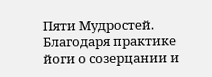Пяти Мудростей. Благодаря практике йоги о созерцании и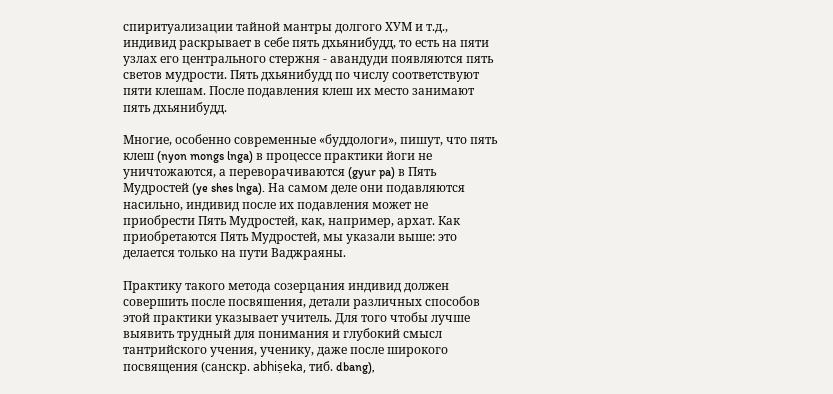спиритуализации тайной мантры долгого ХУМ и т.д., индивид раскрывает в себе пять дхьянибудд, то есть на пяти узлах его центрального стержня - авандуди появляются пять светов мудрости. Пять дхьянибудд по числу соответствуют пяти клешам. После подавления клеш их место занимают пять дхьянибудд.

Многие, особенно современные «буддологи», пишут, что пять клеш (nyon mongs lnga) в процессе практики йоги не уничтожаются, а переворачиваются (gyur pa) в Пять Мудростей (ye shes lnga). На самом деле они подавляются насильно, индивид после их подавления может не приобрести Пять Мудростей, как, например, архат. Как приобретаются Пять Мудростей, мы указали выше: это делается только на пути Ваджраяны.

Практику такого метода созерцания индивид должен совершить после посвяшения, детали различных способов этой практики указывает учитель. Для того чтобы лучше выявить трудный для понимания и глубокий смысл тантрийского учения, ученику, даже после широкого посвящения (санскр. abhiṣeka, тиб. dbang),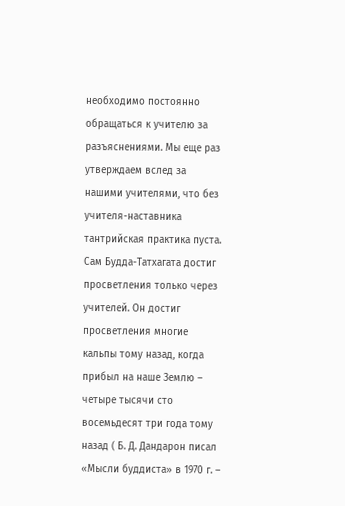необходимо постоянно обращаться к учителю за разъяснениями. Мы еще раз утверждаем вслед за нашими учителями, что без учителя-наставника тантрийская практика пуста. Сам Будда-Татхагата достиг просветления только через учителей. Он достиг просветления многие кальпы тому назад, когда прибыл на наше Землю – четыре тысячи сто восемьдесят три года тому назад ( Б. Д. Дандарон писал «Мысли буддиста» в 1970 г. –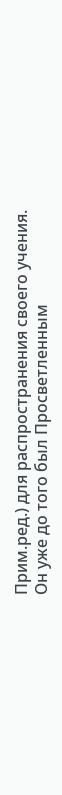Прим.ред.) для распространения своего учения. Он уже до того был Просветленным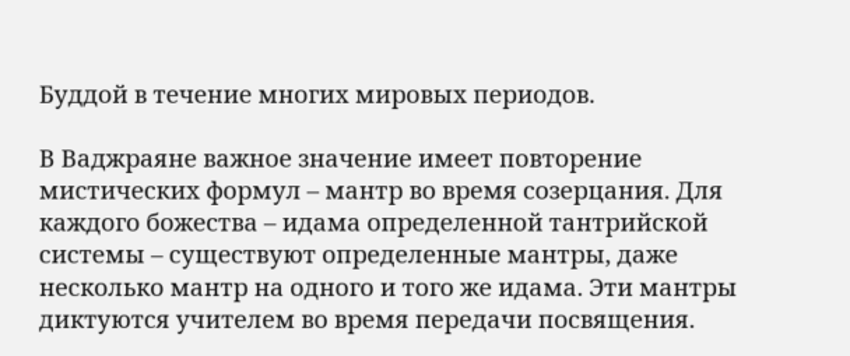Буддой в течение многих мировых периодов.

В Ваджраяне важное значение имеет повторение мистических формул – мантр во время созерцания. Для каждого божества – идама определенной тантрийской системы – существуют определенные мантры, даже несколько мантр на одного и того же идама. Эти мантры диктуются учителем во время передачи посвящения.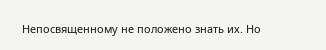Непосвященному не положено знать их. Но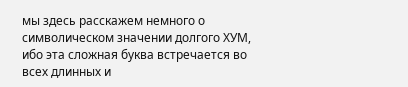мы здесь расскажем немного о символическом значении долгого ХУМ, ибо эта сложная буква встречается во всех длинных и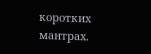коротких мантрах.